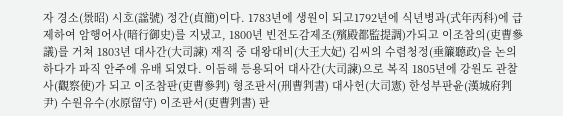자 경소(景昭) 시호(諡號) 정간(貞簡)이다. 1783년에 생원이 되고1792년에 식년병과(式年丙科)에 급제하여 암행어사(暗行御史)를 지냈고, 1800년 빈전도감제조(殯殿都監提調)가되고 이조참의(吏曹參議)를 거쳐 1803년 대사간(大司諫) 재직 중 대왕대비(大王大妃) 김씨의 수렴청정(垂簾聽政)을 논의하다가 파직 안주에 유배 되였다. 이듬해 등용되어 대사간(大司諫)으로 복직 1805년에 강원도 관찰사(觀察使)가 되고 이조참판(吏曹參判) 형조판서(刑曹判書) 대사헌(大司憲) 한성부판윤(漢城府判尹) 수원유수(水原留守) 이조판서(吏曹判書) 판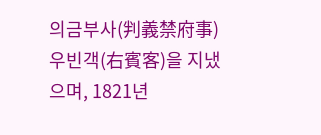의금부사(判義禁府事) 우빈객(右賓客)을 지냈으며, 1821년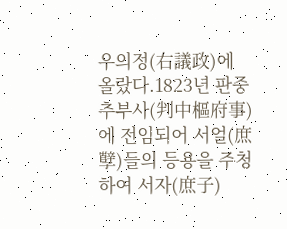우의정(右議政)에 올랐다.1823년 판중추부사(判中樞府事)에 전임되어 서얼(庶孼)들의 등용을 주청하여 서자(庶子)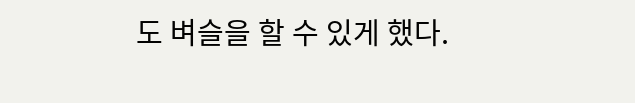도 벼슬을 할 수 있게 했다.